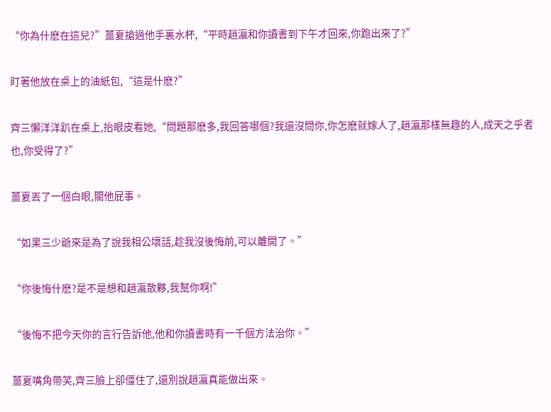“你為什麽在這兒?”薑夏搶過他手裏水杯,“平時趙瀛和你讀書到下午才回來,你跑出來了?”

盯著他放在桌上的油紙包,“這是什麽?”

齊三懶洋洋趴在桌上,抬眼皮看她,“問題那麽多,我回答哪個?我還沒問你,你怎麽就嫁人了,趙瀛那樣無趣的人,成天之乎者也,你受得了?”

薑夏丟了一個白眼,關他屁事。

“如果三少爺來是為了說我相公壞話,趁我沒後悔前,可以離開了。”

“你後悔什麽?是不是想和趙瀛散夥,我幫你啊!”

“後悔不把今天你的言行告訴他,他和你讀書時有一千個方法治你。”

薑夏嘴角帶笑,齊三臉上卻僵住了,還別說趙瀛真能做出來。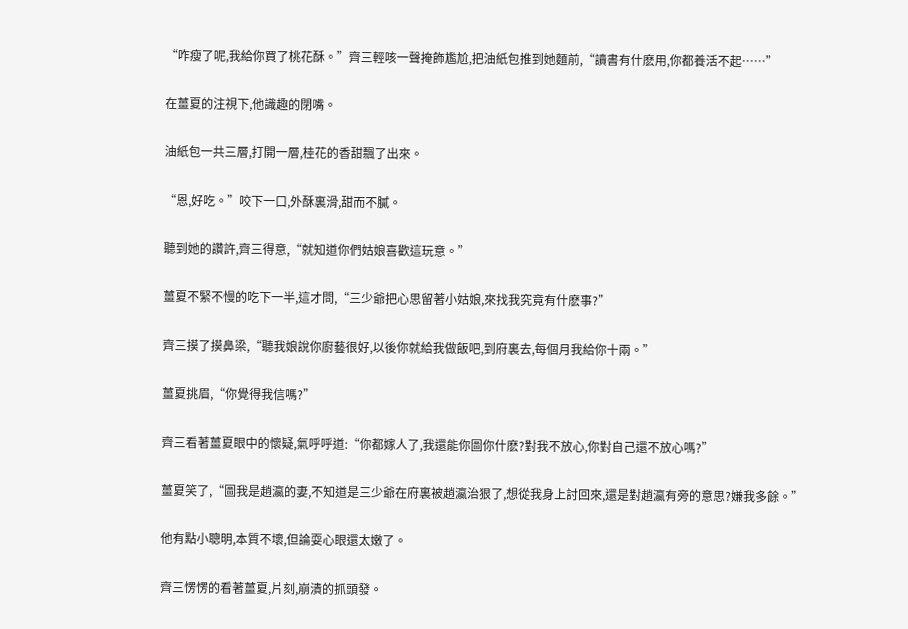“咋瘦了呢,我給你買了桃花酥。”齊三輕咳一聲掩飾尷尬,把油紙包推到她麵前,“讀書有什麽用,你都養活不起……”

在薑夏的注視下,他識趣的閉嘴。

油紙包一共三層,打開一層,桂花的香甜飄了出來。

“恩,好吃。”咬下一口,外酥裏滑,甜而不膩。

聽到她的讚許,齊三得意,“就知道你們姑娘喜歡這玩意。”

薑夏不緊不慢的吃下一半,這才問,“三少爺把心思留著小姑娘,來找我究竟有什麽事?”

齊三摸了摸鼻梁,“聽我娘說你廚藝很好,以後你就給我做飯吧,到府裏去,每個月我給你十兩。”

薑夏挑眉,“你覺得我信嗎?”

齊三看著薑夏眼中的懷疑,氣呼呼道:“你都嫁人了,我還能你圖你什麽?對我不放心,你對自己還不放心嗎?”

薑夏笑了,“圖我是趙瀛的妻,不知道是三少爺在府裏被趙瀛治狠了,想從我身上討回來,還是對趙瀛有旁的意思?嫌我多餘。”

他有點小聰明,本質不壞,但論耍心眼還太嫩了。

齊三愣愣的看著薑夏,片刻,崩潰的抓頭發。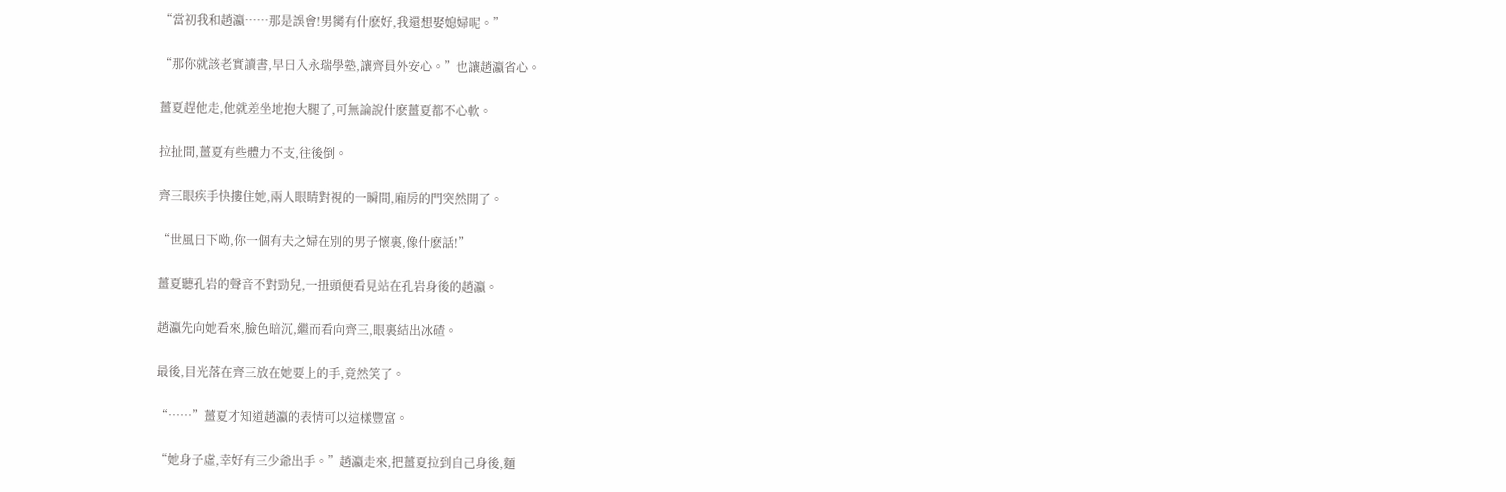“當初我和趙瀛……那是誤會!男臠有什麽好,我還想娶媳婦呢。”

“那你就該老實讀書,早日入永瑞學塾,讓齊員外安心。”也讓趙瀛省心。

薑夏趕他走,他就差坐地抱大腿了,可無論說什麽薑夏都不心軟。

拉扯間,薑夏有些體力不支,往後倒。

齊三眼疾手快摟住她,兩人眼睛對視的一瞬間,廂房的門突然開了。

“世風日下呦,你一個有夫之婦在別的男子懷裏,像什麽話!”

薑夏聽孔岩的聲音不對勁兒,一扭頭便看見站在孔岩身後的趙瀛。

趙瀛先向她看來,臉色暗沉,繼而看向齊三,眼裏結出冰碴。

最後,目光落在齊三放在她要上的手,竟然笑了。

“……”薑夏才知道趙瀛的表情可以這樣豐富。

“她身子虛,幸好有三少爺出手。”趙瀛走來,把薑夏拉到自己身後,麵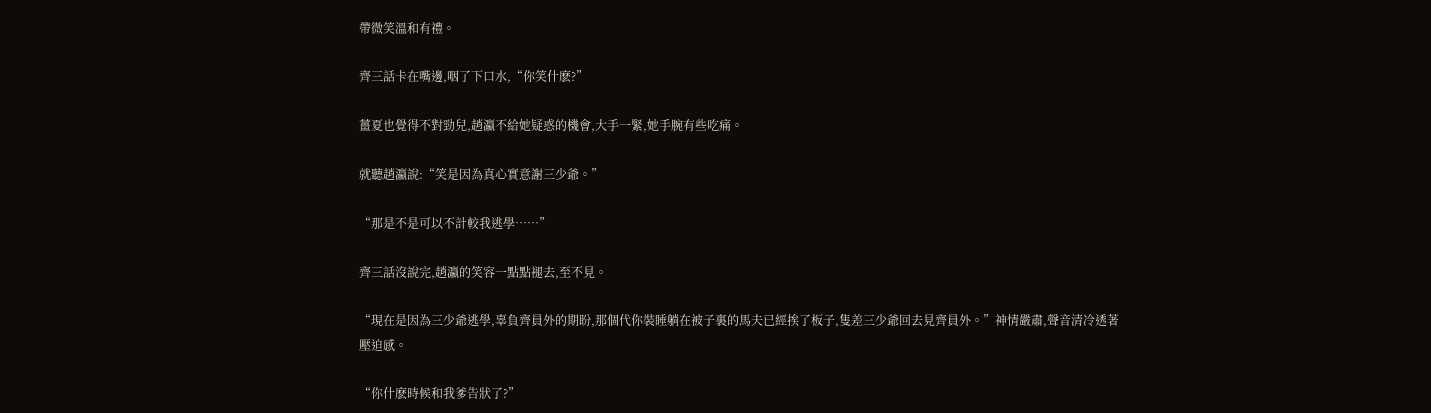帶微笑溫和有禮。

齊三話卡在嘴邊,咽了下口水,“你笑什麽?”

薑夏也覺得不對勁兒,趙瀛不給她疑惑的機會,大手一緊,她手腕有些吃痛。

就聽趙瀛說:“笑是因為真心實意謝三少爺。”

“那是不是可以不計較我逃學……”

齊三話沒說完,趙瀛的笑容一點點褪去,至不見。

“現在是因為三少爺逃學,辜負齊員外的期盼,那個代你裝睡躺在被子裏的馬夫已經挨了板子,隻差三少爺回去見齊員外。”神情嚴肅,聲音清冷透著壓迫感。

“你什麽時候和我爹告狀了?”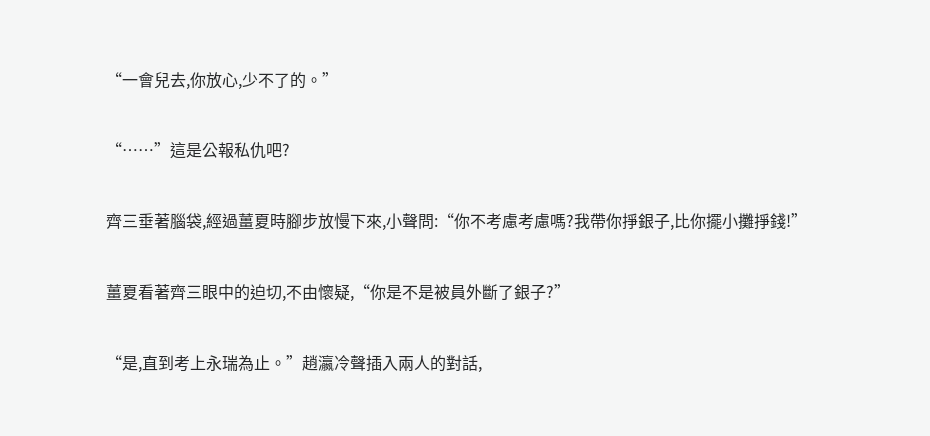“一會兒去,你放心,少不了的。”

“……”這是公報私仇吧?

齊三垂著腦袋,經過薑夏時腳步放慢下來,小聲問:“你不考慮考慮嗎?我帶你掙銀子,比你擺小攤掙錢!”

薑夏看著齊三眼中的迫切,不由懷疑,“你是不是被員外斷了銀子?”

“是,直到考上永瑞為止。”趙瀛冷聲插入兩人的對話,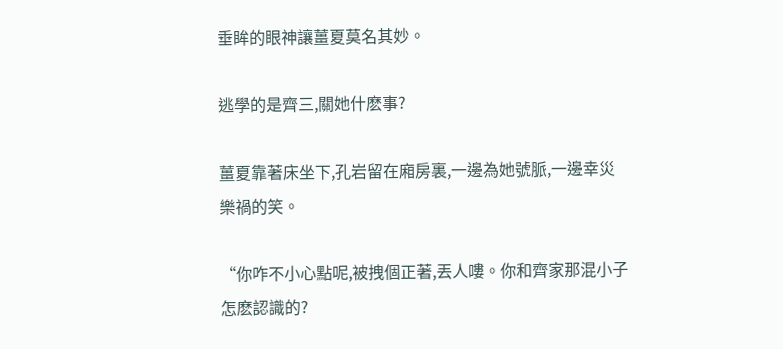垂眸的眼神讓薑夏莫名其妙。

逃學的是齊三,關她什麽事?

薑夏靠著床坐下,孔岩留在廂房裏,一邊為她號脈,一邊幸災樂禍的笑。

“你咋不小心點呢,被拽個正著,丟人嘍。你和齊家那混小子怎麽認識的?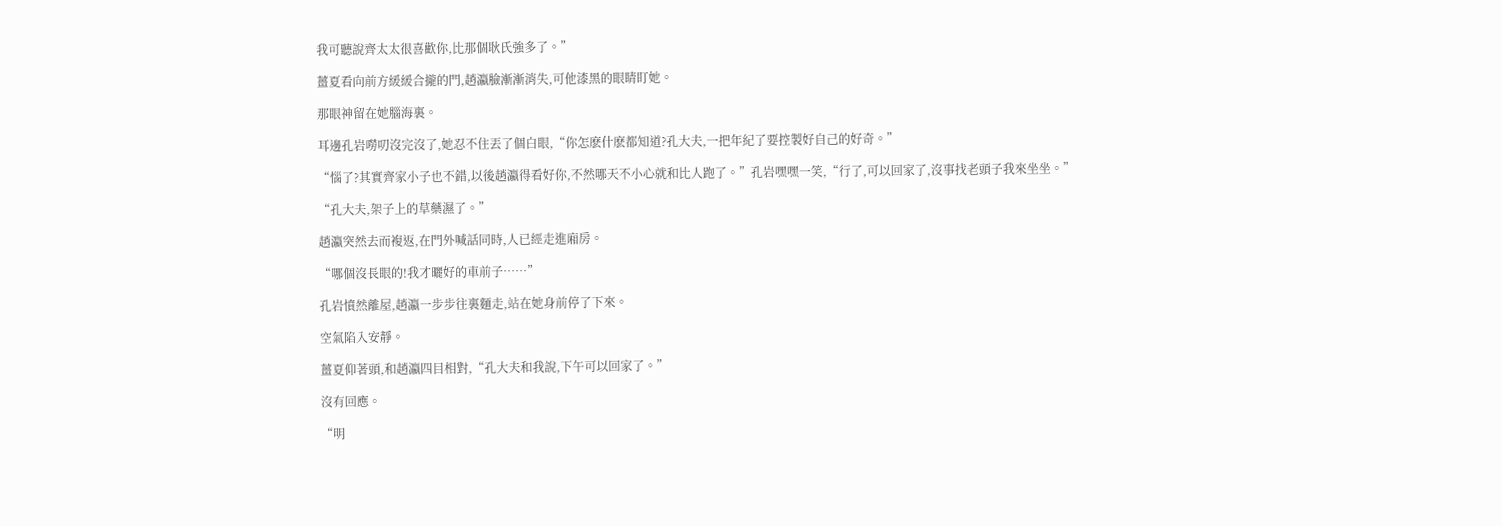我可聽說齊太太很喜歡你,比那個耿氏強多了。”

薑夏看向前方緩緩合攏的門,趙瀛臉漸漸消失,可他漆黑的眼睛盯她。

那眼神留在她腦海裏。

耳邊孔岩嘮叨沒完沒了,她忍不住丟了個白眼,“你怎麽什麽都知道?孔大夫,一把年紀了要控製好自己的好奇。”

“惱了?其實齊家小子也不錯,以後趙瀛得看好你,不然哪天不小心就和比人跑了。”孔岩嘿嘿一笑,“行了,可以回家了,沒事找老頭子我來坐坐。”

“孔大夫,架子上的草藥濕了。”

趙瀛突然去而複返,在門外喊話同時,人已經走進廂房。

“哪個沒長眼的!我才曬好的車前子……”

孔岩憤然離屋,趙瀛一步步往裏麵走,站在她身前停了下來。

空氣陷入安靜。

薑夏仰著頭,和趙瀛四目相對,“孔大夫和我說,下午可以回家了。”

沒有回應。

“明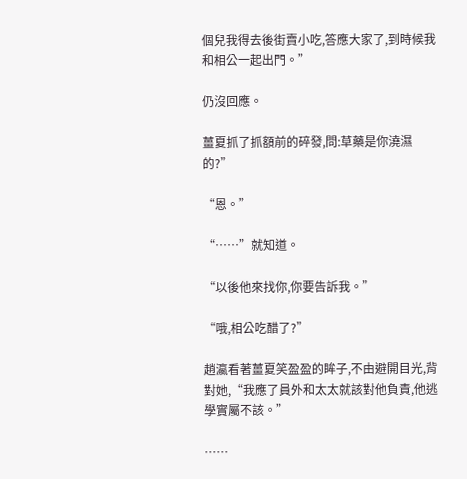個兒我得去後街賣小吃,答應大家了,到時候我和相公一起出門。”

仍沒回應。

薑夏抓了抓額前的碎發,問:草藥是你澆濕的?”

“恩。”

“……”就知道。

“以後他來找你,你要告訴我。”

“哦,相公吃醋了?”

趙瀛看著薑夏笑盈盈的眸子,不由避開目光,背對她,“我應了員外和太太就該對他負責,他逃學實屬不該。”

……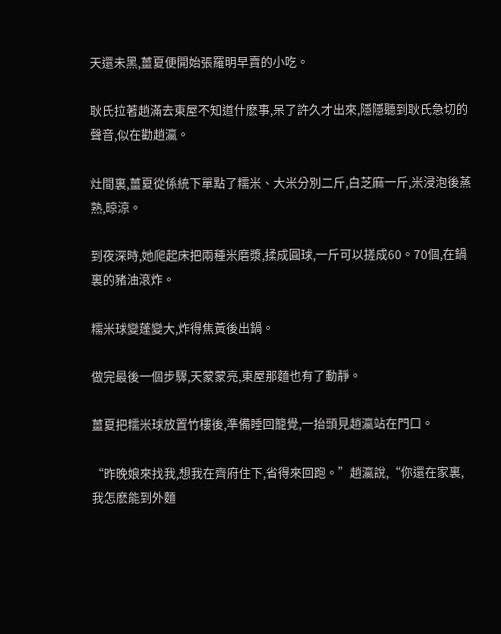天還未黑,薑夏便開始張羅明早賣的小吃。

耿氏拉著趙滿去東屋不知道什麽事,呆了許久才出來,隱隱聽到耿氏急切的聲音,似在勸趙瀛。

灶間裏,薑夏從係統下單點了糯米、大米分別二斤,白芝麻一斤,米浸泡後蒸熟,晾涼。

到夜深時,她爬起床把兩種米磨漿,揉成圓球,一斤可以搓成60。70個,在鍋裏的豬油滾炸。

糯米球變蓬變大,炸得焦黃後出鍋。

做完最後一個步驟,天蒙蒙亮,東屋那麵也有了動靜。

薑夏把糯米球放置竹樓後,準備睡回籠覺,一抬頭見趙瀛站在門口。

“昨晚娘來找我,想我在齊府住下,省得來回跑。”趙瀛說,“你還在家裏,我怎麽能到外麵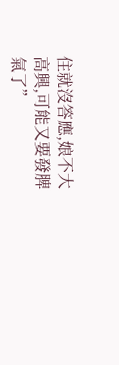住就沒答應,娘不大高興,可能又要發脾氣了”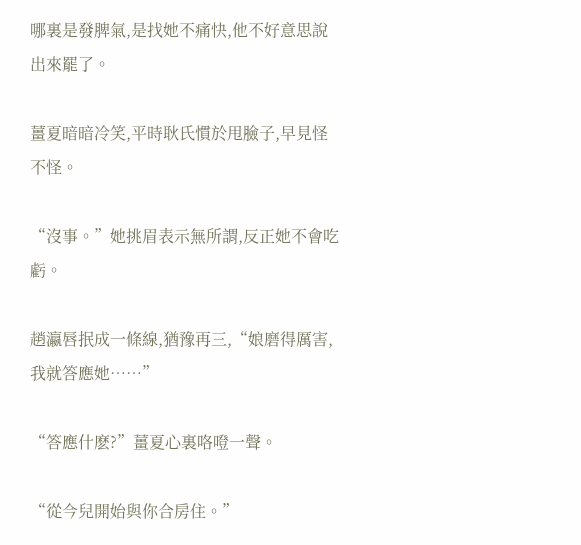哪裏是發脾氣,是找她不痛快,他不好意思說出來罷了。

薑夏暗暗冷笑,平時耿氏慣於甩臉子,早見怪不怪。

“沒事。”她挑眉表示無所謂,反正她不會吃虧。

趙瀛唇抿成一條線,猶豫再三,“娘磨得厲害,我就答應她……”

“答應什麽?”薑夏心裏咯噔一聲。

“從今兒開始與你合房住。”